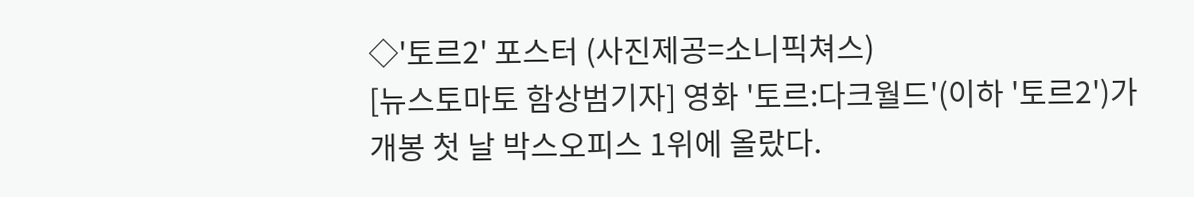◇'토르2' 포스터 (사진제공=소니픽쳐스)
[뉴스토마토 함상범기자] 영화 '토르:다크월드'(이하 '토르2')가 개봉 첫 날 박스오피스 1위에 올랐다.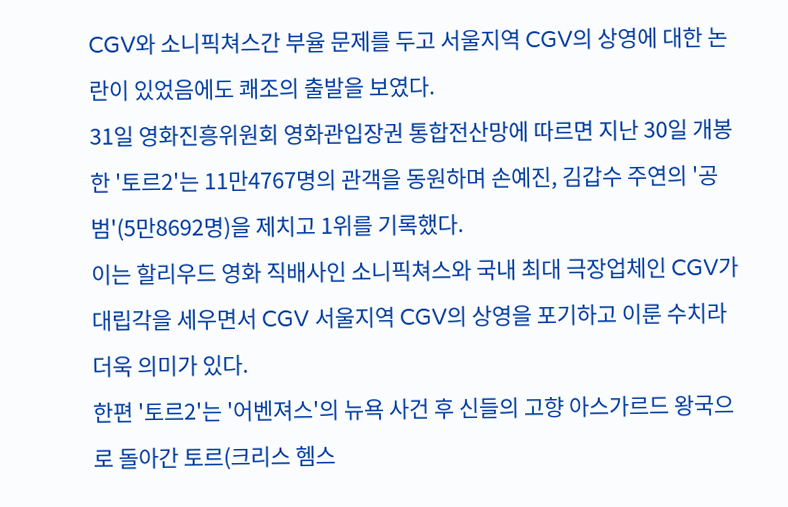CGV와 소니픽쳐스간 부율 문제를 두고 서울지역 CGV의 상영에 대한 논란이 있었음에도 쾌조의 출발을 보였다.
31일 영화진흥위원회 영화관입장권 통합전산망에 따르면 지난 30일 개봉한 '토르2'는 11만4767명의 관객을 동원하며 손예진, 김갑수 주연의 '공범'(5만8692명)을 제치고 1위를 기록했다.
이는 할리우드 영화 직배사인 소니픽쳐스와 국내 최대 극장업체인 CGV가 대립각을 세우면서 CGV 서울지역 CGV의 상영을 포기하고 이룬 수치라 더욱 의미가 있다.
한편 '토르2'는 '어벤져스'의 뉴욕 사건 후 신들의 고향 아스가르드 왕국으로 돌아간 토르(크리스 헴스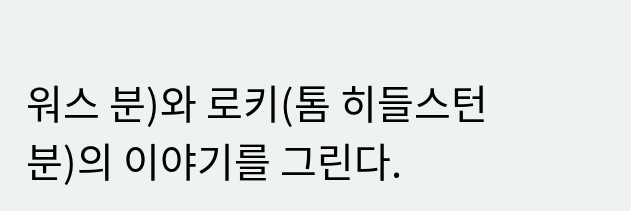워스 분)와 로키(톰 히들스턴 분)의 이야기를 그린다.